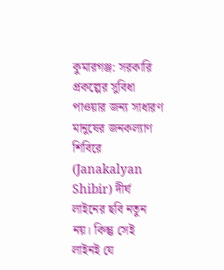কুমারগঞ্জ: সরকারি প্রকল্পের সুবিধা পাওয়ার জন্য সাধারণ মানুষের জনকল্যাণ শিবিরে (Janakalyan Shibir) দীর্ঘ লাইনের ছবি নতুন নয়। কিন্তু সেই লাইনই যে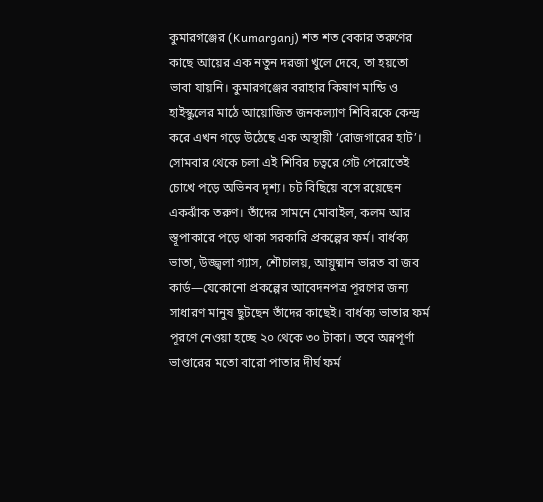কুমারগঞ্জের (Kumarganj) শত শত বেকার তরুণের কাছে আয়ের এক নতুন দরজা খুলে দেবে, তা হয়তো ভাবা যায়নি। কুমারগঞ্জের বরাহার কিষাণ মান্ডি ও হাইস্কুলের মাঠে আয়োজিত জনকল্যাণ শিবিরকে কেন্দ্র করে এখন গড়ে উঠেছে এক অস্থায়ী ‘রোজগারের হাট’।
সোমবার থেকে চলা এই শিবির চত্বরে গেট পেরোতেই চোখে পড়ে অভিনব দৃশ্য। চট বিছিয়ে বসে রয়েছেন একঝাঁক তরুণ। তাঁদের সামনে মোবাইল, কলম আর স্তূপাকারে পড়ে থাকা সরকারি প্রকল্পের ফর্ম। বার্ধক্য ভাতা, উজ্জ্বলা গ্যাস, শৌচালয়, আয়ুষ্মান ভারত বা জব কার্ড—যেকোনো প্রকল্পের আবেদনপত্র পূরণের জন্য সাধারণ মানুষ ছুটছেন তাঁদের কাছেই। বার্ধক্য ভাতার ফর্ম পূরণে নেওয়া হচ্ছে ২০ থেকে ৩০ টাকা। তবে অন্নপূর্ণা ভাণ্ডারের মতো বারো পাতার দীর্ঘ ফর্ম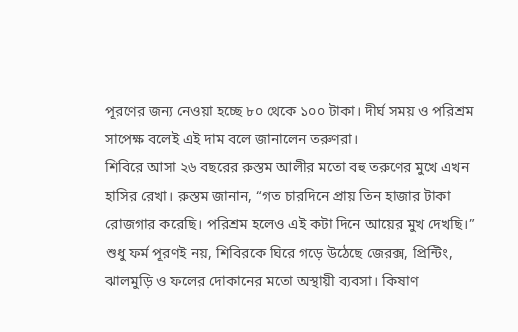পূরণের জন্য নেওয়া হচ্ছে ৮০ থেকে ১০০ টাকা। দীর্ঘ সময় ও পরিশ্রম সাপেক্ষ বলেই এই দাম বলে জানালেন তরুণরা।
শিবিরে আসা ২৬ বছরের রুস্তম আলীর মতো বহু তরুণের মুখে এখন হাসির রেখা। রুস্তম জানান, “গত চারদিনে প্রায় তিন হাজার টাকা রোজগার করেছি। পরিশ্রম হলেও এই কটা দিনে আয়ের মুখ দেখছি।” শুধু ফর্ম পূরণই নয়, শিবিরকে ঘিরে গড়ে উঠেছে জেরক্স, প্রিন্টিং, ঝালমুড়ি ও ফলের দোকানের মতো অস্থায়ী ব্যবসা। কিষাণ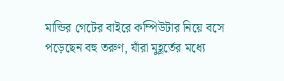মান্ডির গেটের বাইরে কম্পিউটার নিয়ে বসে পড়েছেন বহু তরুণ, যাঁরা মুহূর্তের মধ্যে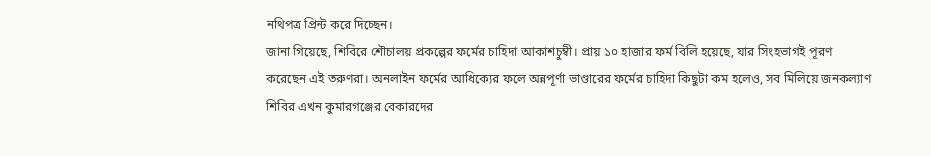নথিপত্র প্রিন্ট করে দিচ্ছেন।
জানা গিয়েছে, শিবিরে শৌচালয় প্রকল্পের ফর্মের চাহিদা আকাশচুম্বী। প্রায় ১০ হাজার ফর্ম বিলি হয়েছে, যার সিংহভাগই পূরণ করেছেন এই তরুণরা। অনলাইন ফর্মের আধিক্যের ফলে অন্নপূর্ণা ভাণ্ডারের ফর্মের চাহিদা কিছুটা কম হলেও, সব মিলিয়ে জনকল্যাণ শিবির এখন কুমারগঞ্জের বেকারদের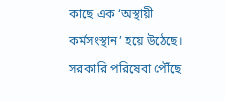কাছে এক ‘অস্থায়ী কর্মসংস্থান’ হয়ে উঠেছে।
সরকারি পরিষেবা পৌঁছে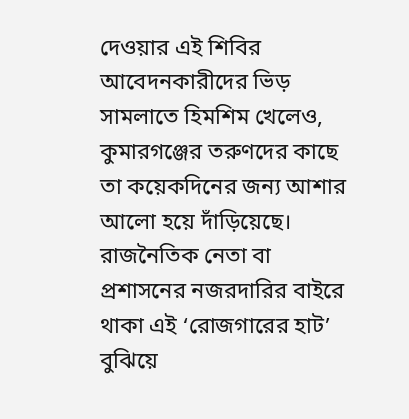দেওয়ার এই শিবির আবেদনকারীদের ভিড় সামলাতে হিমশিম খেলেও, কুমারগঞ্জের তরুণদের কাছে তা কয়েকদিনের জন্য আশার আলো হয়ে দাঁড়িয়েছে। রাজনৈতিক নেতা বা প্রশাসনের নজরদারির বাইরে থাকা এই ‘রোজগারের হাট’ বুঝিয়ে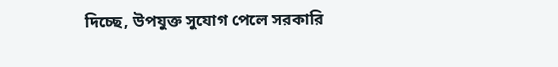দিচ্ছে, উপযুক্ত সুযোগ পেলে সরকারি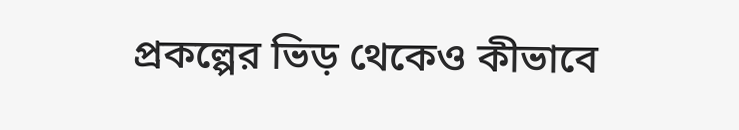প্রকল্পের ভিড় থেকেও কীভাবে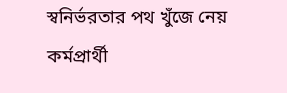স্বনির্ভরতার পথ খুঁজে নেয় কর্মপ্রার্থী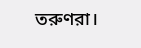তরুণরা।